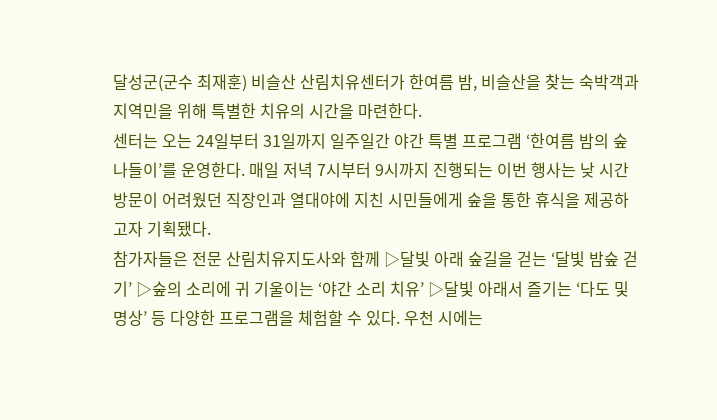달성군(군수 최재훈) 비슬산 산림치유센터가 한여름 밤, 비슬산을 찾는 숙박객과 지역민을 위해 특별한 치유의 시간을 마련한다.
센터는 오는 24일부터 31일까지 일주일간 야간 특별 프로그램 ‘한여름 밤의 숲나들이’를 운영한다. 매일 저녁 7시부터 9시까지 진행되는 이번 행사는 낮 시간 방문이 어려웠던 직장인과 열대야에 지친 시민들에게 숲을 통한 휴식을 제공하고자 기획됐다.
참가자들은 전문 산림치유지도사와 함께 ▷달빛 아래 숲길을 걷는 ‘달빛 밤숲 걷기’ ▷숲의 소리에 귀 기울이는 ‘야간 소리 치유’ ▷달빛 아래서 즐기는 ‘다도 및 명상’ 등 다양한 프로그램을 체험할 수 있다. 우천 시에는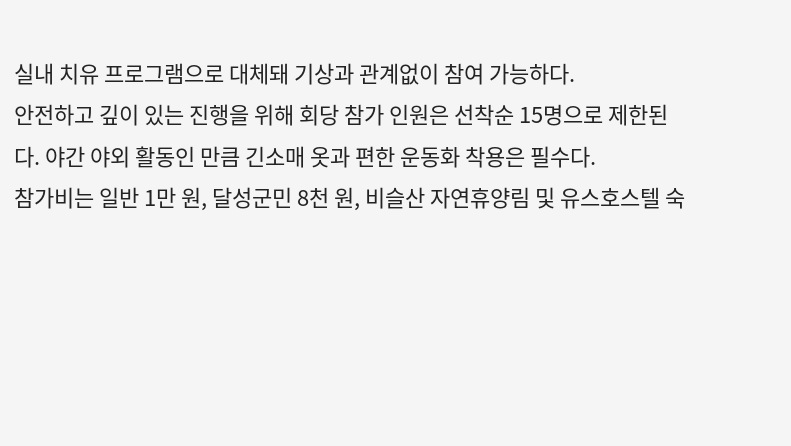실내 치유 프로그램으로 대체돼 기상과 관계없이 참여 가능하다.
안전하고 깊이 있는 진행을 위해 회당 참가 인원은 선착순 15명으로 제한된다. 야간 야외 활동인 만큼 긴소매 옷과 편한 운동화 착용은 필수다.
참가비는 일반 1만 원, 달성군민 8천 원, 비슬산 자연휴양림 및 유스호스텔 숙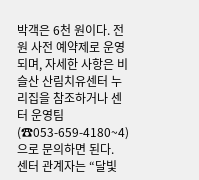박객은 6천 원이다. 전원 사전 예약제로 운영되며, 자세한 사항은 비슬산 산림치유센터 누리집을 참조하거나 센터 운영팀(☎053-659-4180~4)으로 문의하면 된다.
센터 관계자는 “달빛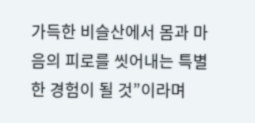가득한 비슬산에서 몸과 마음의 피로를 씻어내는 특별한 경험이 될 것”이라며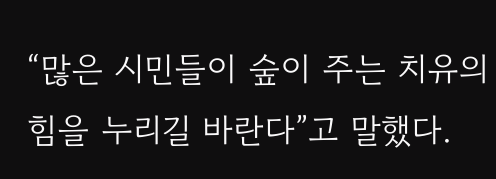“많은 시민들이 숲이 주는 치유의 힘을 누리길 바란다”고 말했다.